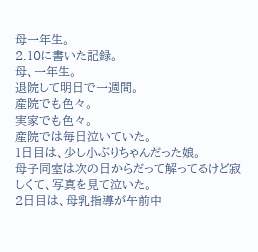母一年生。
2.10に書いた記録。
母、一年生。
退院して明日で一週間。
産院でも色々。
実家でも色々。
産院では毎日泣いていた。
1日目は、少し小ぶりちゃんだった娘。
母子同室は次の日からだって解ってるけど寂しくて、写真を見て泣いた。
2日目は、母乳指導が午前中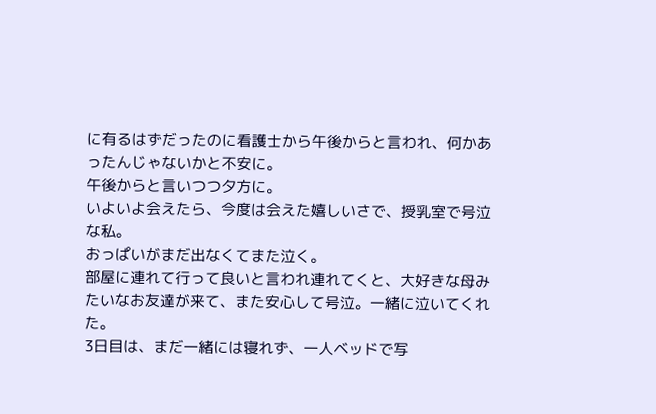に有るはずだったのに看護士から午後からと言われ、何かあったんじゃないかと不安に。
午後からと言いつつ夕方に。
いよいよ会えたら、今度は会えた嬉しいさで、授乳室で号泣な私。
おっぱいがまだ出なくてまた泣く。
部屋に連れて行って良いと言われ連れてくと、大好きな母みたいなお友達が来て、また安心して号泣。一緒に泣いてくれた。
3日目は、まだ一緒には寝れず、一人ベッドで写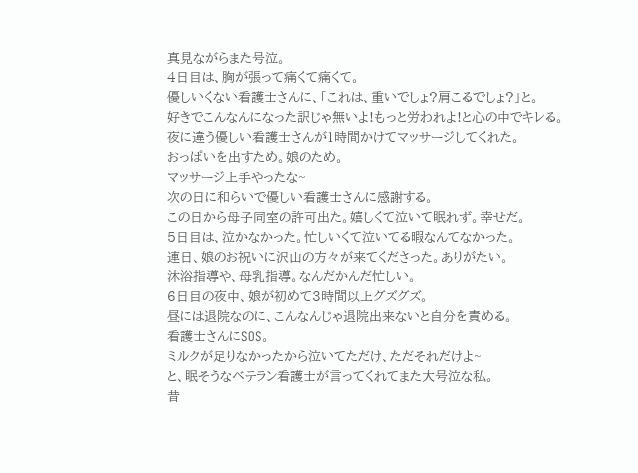真見ながらまた号泣。
4日目は、胸が張って痛くて痛くて。
優しいくない看護士さんに、「これは、重いでしょ?肩こるでしょ?」と。
好きでこんなんになった訳じゃ無いよ!もっと労われよ!と心の中でキレる。
夜に違う優しい看護士さんが1時間かけてマッサージしてくれた。
おっぱいを出すため。娘のため。
マッサージ上手やったな~
次の日に和らいで優しい看護士さんに感謝する。
この日から母子同室の許可出た。嬉しくて泣いて眠れず。幸せだ。
5日目は、泣かなかった。忙しいくて泣いてる暇なんてなかった。
連日、娘のお祝いに沢山の方々が来てくださった。ありがたい。
沐浴指導や、母乳指導。なんだかんだ忙しい。
6日目の夜中、娘が初めて3時間以上グズグズ。
昼には退院なのに、こんなんじゃ退院出来ないと自分を責める。
看護士さんにSOS。
ミルクが足りなかったから泣いてただけ、ただそれだけよ~
と、眠そうなベテラン看護士が言ってくれてまた大号泣な私。
昔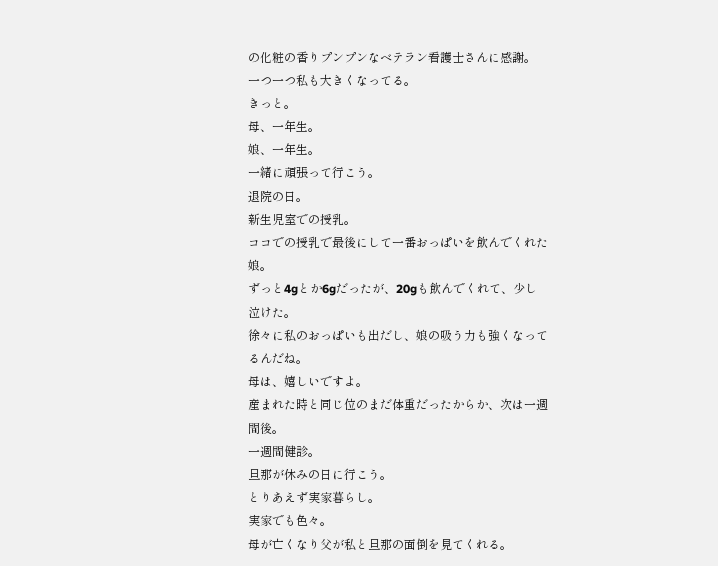の化粧の香りプンプンなベテラン看護士さんに感謝。
一つ一つ私も大きくなってる。
きっと。
母、一年生。
娘、一年生。
一緒に頑張って行こう。
退院の日。
新生児室での授乳。
ココでの授乳で最後にして一番おっぱいを飲んでくれた娘。
ずっと4gとか6gだったが、20gも飲んでくれて、少し泣けた。
徐々に私のおっぱいも出だし、娘の吸う力も強くなってるんだね。
母は、嬉しいですよ。
産まれた時と同じ位のまだ体重だったからか、次は一週間後。
一週間健診。
旦那が休みの日に行こう。
とりあえず実家暮らし。
実家でも色々。
母が亡くなり父が私と旦那の面倒を見てくれる。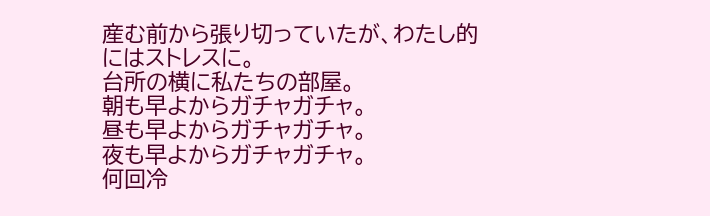産む前から張り切っていたが、わたし的にはストレスに。
台所の横に私たちの部屋。
朝も早よからガチャガチャ。
昼も早よからガチャガチャ。
夜も早よからガチャガチャ。
何回冷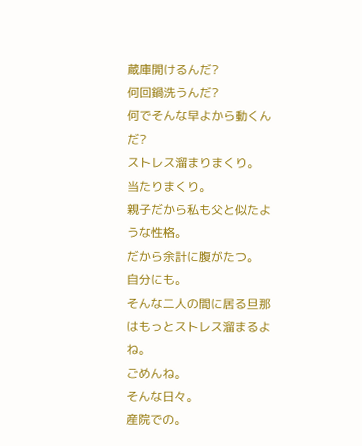蔵庫開けるんだ?
何回鍋洗うんだ?
何でそんな早よから動くんだ?
ストレス溜まりまくり。
当たりまくり。
親子だから私も父と似たような性格。
だから余計に腹がたつ。
自分にも。
そんな二人の間に居る旦那はもっとストレス溜まるよね。
ごめんね。
そんな日々。
産院での。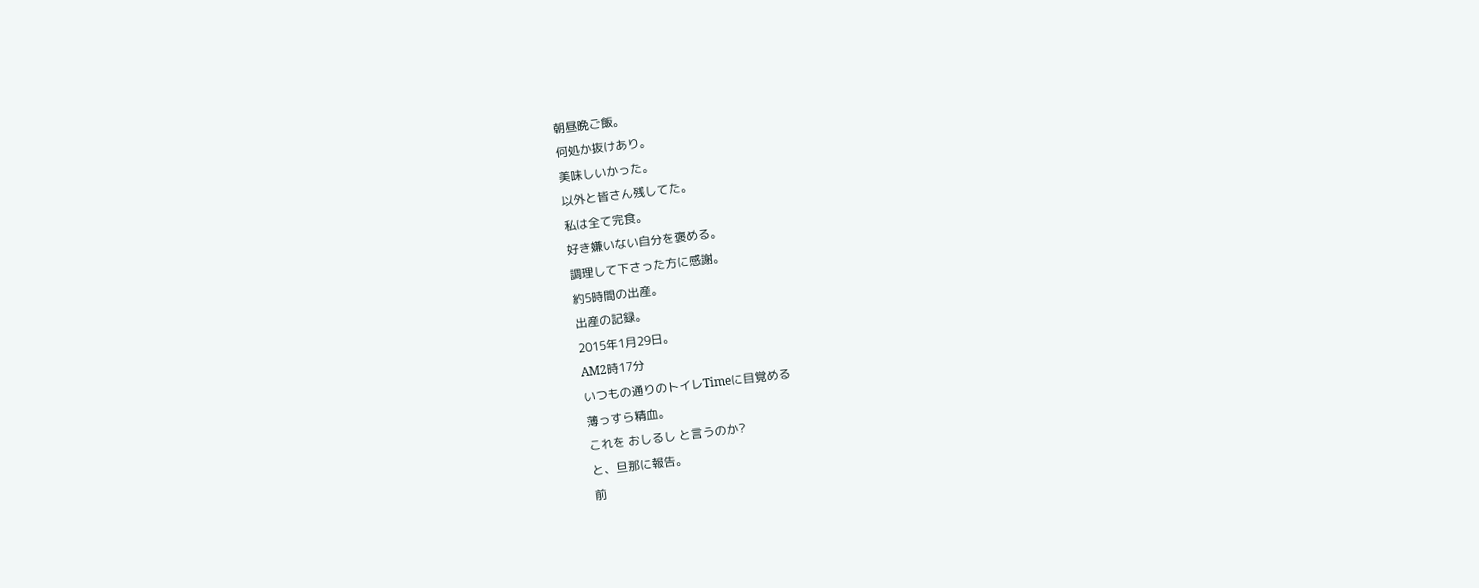朝昼晩ご飯。
何処か抜けあり。
美味しいかった。
以外と皆さん残してた。
私は全て完食。
好き嫌いない自分を褒める。
調理して下さった方に感謝。
約5時間の出産。
出産の記録。
2015年1月29日。
AM2時17分
いつもの通りのトイレTimeに目覚める
薄っすら精血。
これを おしるし と言うのか?
と、旦那に報告。
前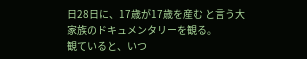日28日に、17歳が17歳を産む と言う大家族のドキュメンタリーを観る。
観ていると、いつ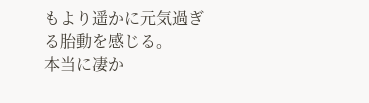もより遥かに元気過ぎる胎動を感じる。
本当に凄か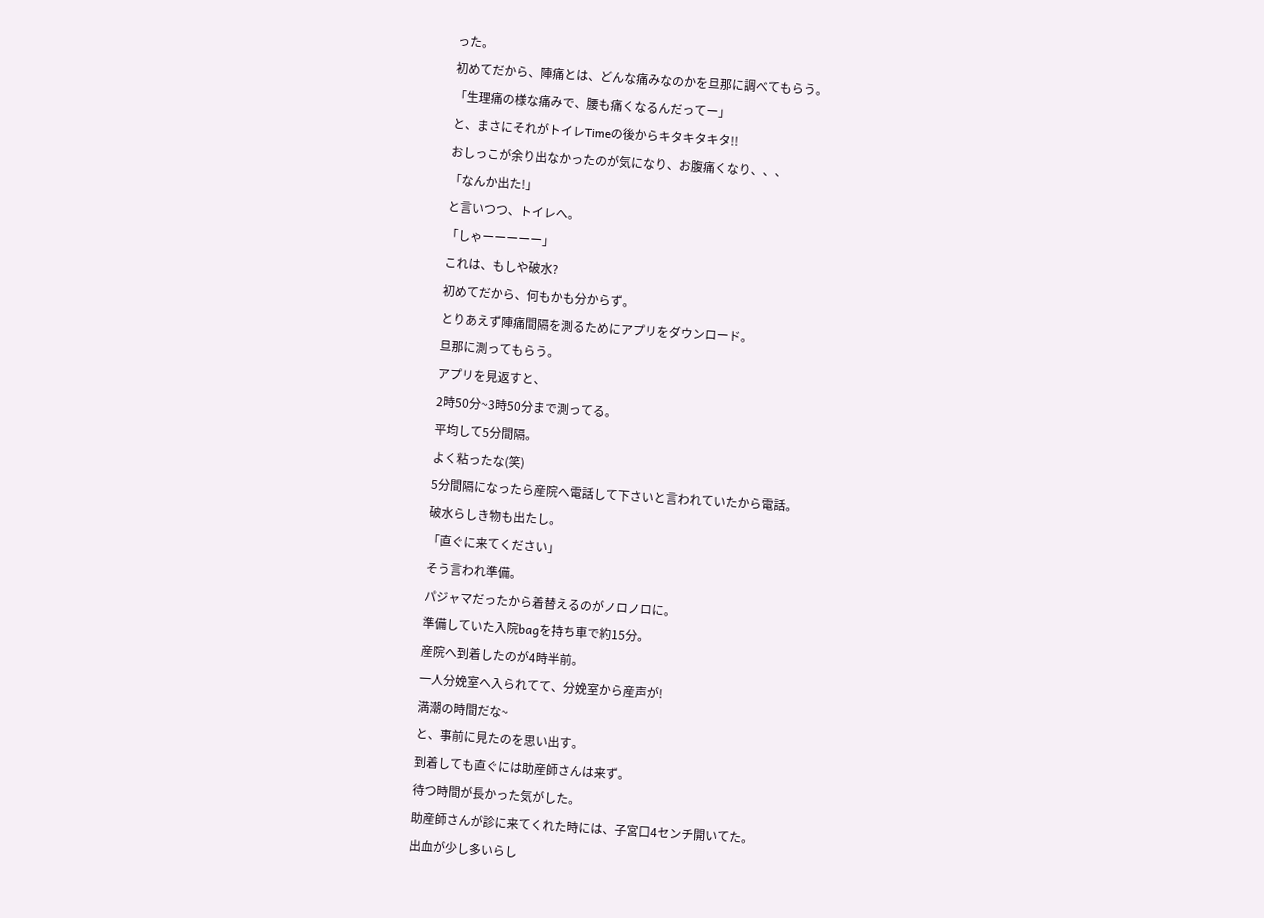った。
初めてだから、陣痛とは、どんな痛みなのかを旦那に調べてもらう。
「生理痛の様な痛みで、腰も痛くなるんだってー」
と、まさにそれがトイレTimeの後からキタキタキタ!!
おしっこが余り出なかったのが気になり、お腹痛くなり、、、
「なんか出た!」
と言いつつ、トイレへ。
「しゃーーーーー」
これは、もしや破水?
初めてだから、何もかも分からず。
とりあえず陣痛間隔を測るためにアプリをダウンロード。
旦那に測ってもらう。
アプリを見返すと、
2時50分~3時50分まで測ってる。
平均して5分間隔。
よく粘ったな(笑)
5分間隔になったら産院へ電話して下さいと言われていたから電話。
破水らしき物も出たし。
「直ぐに来てください」
そう言われ準備。
パジャマだったから着替えるのがノロノロに。
準備していた入院bagを持ち車で約15分。
産院へ到着したのが4時半前。
一人分娩室へ入られてて、分娩室から産声が!
満潮の時間だな~
と、事前に見たのを思い出す。
到着しても直ぐには助産師さんは来ず。
待つ時間が長かった気がした。
助産師さんが診に来てくれた時には、子宮口4センチ開いてた。
出血が少し多いらし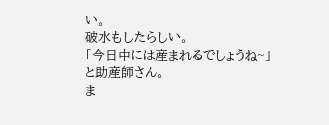い。
破水もしたらしい。
「今日中には産まれるでしょうね~」
と助産師さん。
ま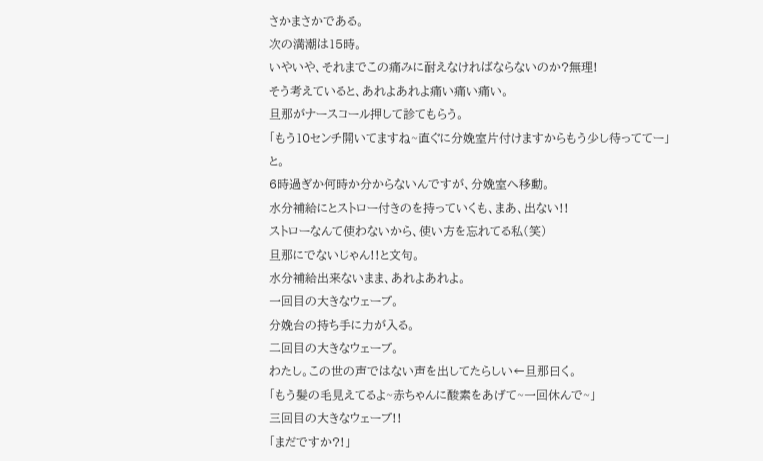さかまさかである。
次の満潮は15時。
いやいや、それまでこの痛みに耐えなければならないのか?無理!
そう考えていると、あれよあれよ痛い痛い痛い。
旦那がナースコール押して診てもらう。
「もう10センチ開いてますね~直ぐに分娩室片付けますからもう少し待っててー」
と。
6時過ぎか何時か分からないんですが、分娩室へ移動。
水分補給にとストロー付きのを持っていくも、まあ、出ない!!
ストローなんて使わないから、使い方を忘れてる私(笑)
旦那にでないじゃん!!と文句。
水分補給出来ないまま、あれよあれよ。
一回目の大きなウェーブ。
分娩台の持ち手に力が入る。
二回目の大きなウェーブ。
わたし。この世の声ではない声を出してたらしい←旦那曰く。
「もう髪の毛見えてるよ~赤ちゃんに酸素をあげて~一回休んで~」
三回目の大きなウェーブ!!
「まだですか?!」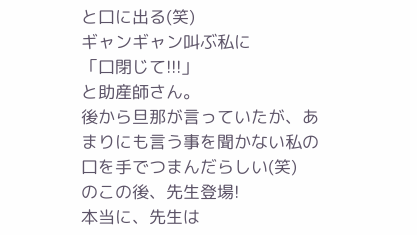と口に出る(笑)
ギャンギャン叫ぶ私に
「口閉じて!!!」
と助産師さん。
後から旦那が言っていたが、あまりにも言う事を聞かない私の口を手でつまんだらしい(笑)
のこの後、先生登場!
本当に、先生は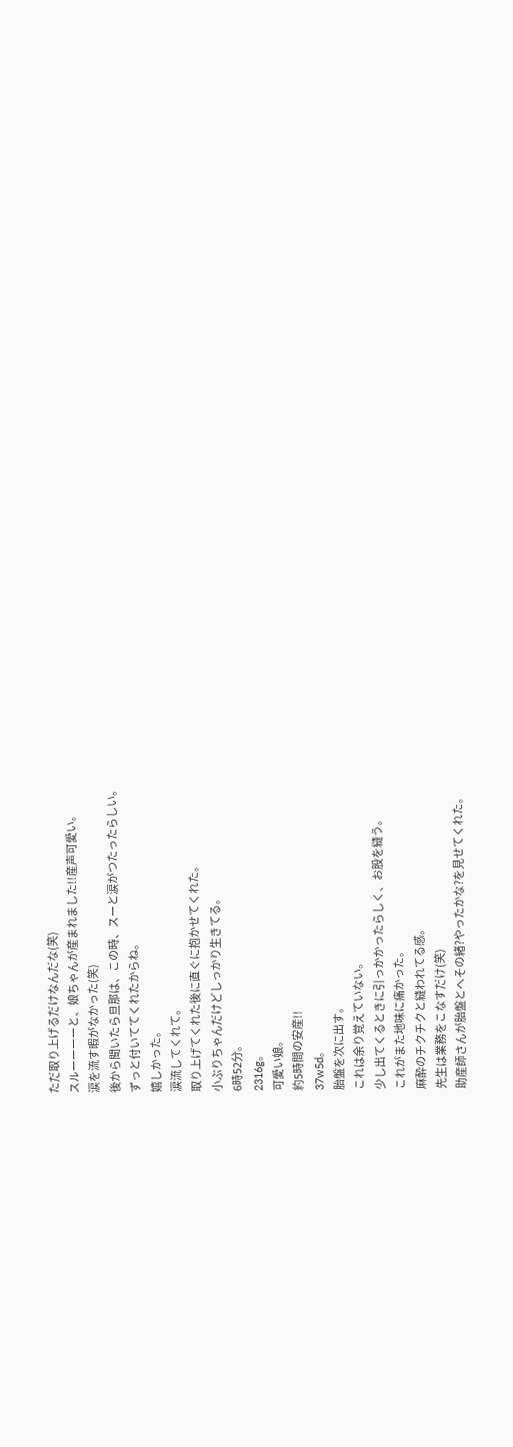ただ取り上げるだけなんだな(笑)
スルーーーーと、娘ちゃんが産まれました!!産声可愛い。
涙を流す暇がなかった(笑)
後から聞いたら旦那は、この時、スーと涙がつたったらしい。
ずっと付いててくれたからね。
嬉しかった。
涙流してくれて。
取り上げてくれた後に直ぐに抱かせてくれた。
小ぶりちゃんだけどしっかり生きてる。
6時52分。
2316g。
可愛い娘。
約5時間の安産!!
37w5d。
胎盤を次に出す。
これは余り覚えていない。
少し出てくるときに引っかかったらしく、お股を縫う。
これがまた地味に痛かった。
麻酔のチクチクと縫われてる感。
先生は業務をこなすだけ(笑)
助産師さんが胎盤とへその緒?やったかな?を見せてくれた。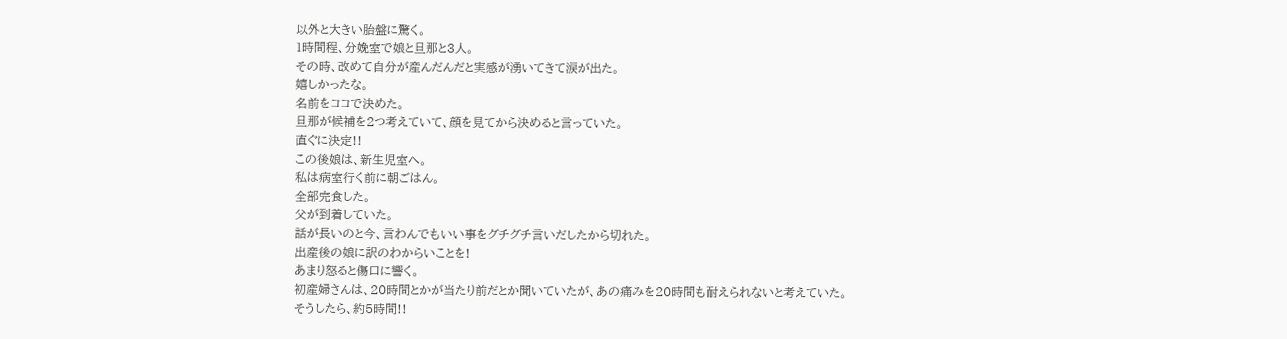以外と大きい胎盤に驚く。
1時間程、分娩室で娘と旦那と3人。
その時、改めて自分が産んだんだと実感が湧いてきて涙が出た。
嬉しかったな。
名前をココで決めた。
旦那が候補を2つ考えていて、顔を見てから決めると言っていた。
直ぐに決定!!
この後娘は、新生児室へ。
私は病室行く前に朝ごはん。
全部完食した。
父が到着していた。
話が長いのと今、言わんでもいい事をグチグチ言いだしたから切れた。
出産後の娘に訳のわからいことを!
あまり怒ると傷口に響く。
初産婦さんは、20時間とかが当たり前だとか聞いていたが、あの痛みを20時間も耐えられないと考えていた。
そうしたら、約5時間!!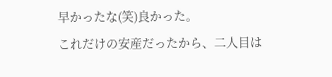早かったな(笑)良かった。
これだけの安産だったから、二人目は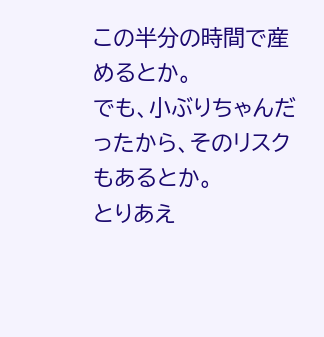この半分の時間で産めるとか。
でも、小ぶりちゃんだったから、そのリスクもあるとか。
とりあえ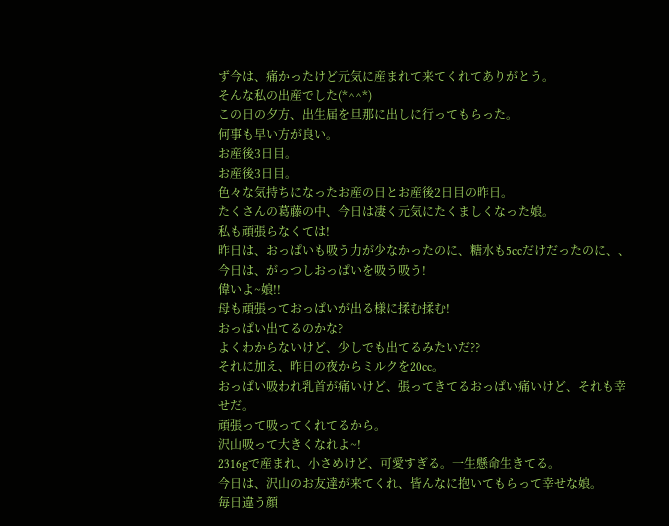ず今は、痛かったけど元気に産まれて来てくれてありがとう。
そんな私の出産でした(*^^*)
この日の夕方、出生届を旦那に出しに行ってもらった。
何事も早い方が良い。
お産後3日目。
お産後3日目。
色々な気持ちになったお産の日とお産後2日目の昨日。
たくさんの葛藤の中、今日は凄く元気にたくましくなった娘。
私も頑張らなくては!
昨日は、おっぱいも吸う力が少なかったのに、糖水も5ccだけだったのに、、
今日は、がっつしおっぱいを吸う吸う!
偉いよ~娘!!
母も頑張っておっぱいが出る様に揉む揉む!
おっぱい出てるのかな?
よくわからないけど、少しでも出てるみたいだ??
それに加え、昨日の夜からミルクを20cc。
おっぱい吸われ乳首が痛いけど、張ってきてるおっぱい痛いけど、それも幸せだ。
頑張って吸ってくれてるから。
沢山吸って大きくなれよ~!
2316gで産まれ、小さめけど、可愛すぎる。一生懸命生きてる。
今日は、沢山のお友達が来てくれ、皆んなに抱いてもらって幸せな娘。
毎日違う顔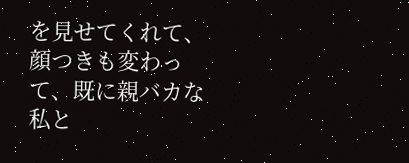を見せてくれて、顔つきも変わって、既に親バカな私と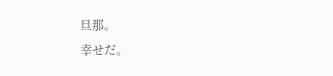旦那。
幸せだ。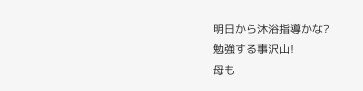明日から沐浴指導かな?
勉強する事沢山!
母も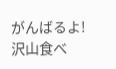がんばるよ!
沢山食べ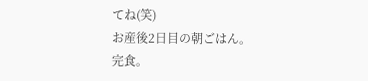てね(笑)
お産後2日目の朝ごはん。
完食。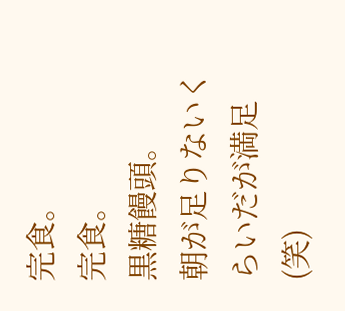完食。
完食。
黒糖饅頭。
朝が足りないくらいだが満足(笑)